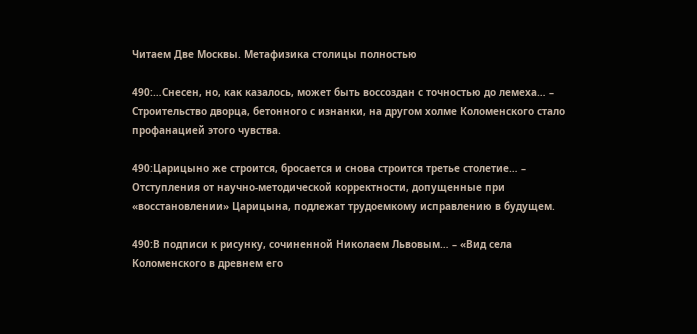Читаем Две Москвы. Метафизика столицы полностью

490:…Снесен, но, как казалось, может быть воссоздан с точностью до лемеха… – Строительство дворца, бетонного с изнанки, на другом холме Коломенского стало профанацией этого чувства.

490:Царицыно же строится, бросается и снова строится третье столетие… – Отступления от научно-методической корректности, допущенные при «восстановлении» Царицына, подлежат трудоемкому исправлению в будущем.

490:В подписи к рисунку, сочиненной Николаем Львовым… – «Вид села Коломенского в древнем его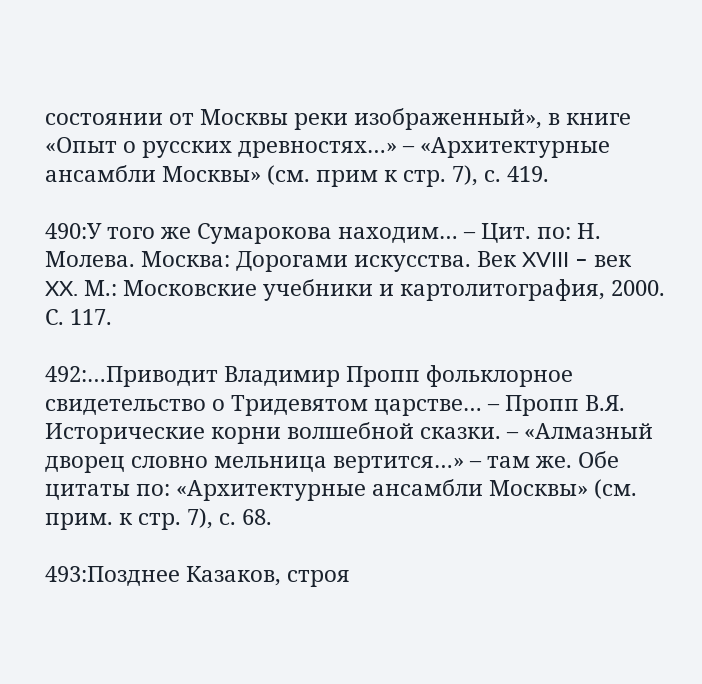состоянии от Москвы реки изображенный», в книге «Опыт о русских древностях…» – «Архитектурные ансамбли Москвы» (см. прим к стр. 7), с. 419.

490:У того же Сумарокова находим… – Цит. по: Н. Молева. Москва: Дорогами искусства. Век XVIII – век XX. М.: Московские учебники и картолитография, 2000. С. 117.

492:…Приводит Владимир Пропп фольклорное свидетельство о Тридевятом царстве… – Пропп В.Я. Исторические корни волшебной сказки. – «Алмазный дворец словно мельница вертится…» – там же. Обе цитаты по: «Архитектурные ансамбли Москвы» (см. прим. к стр. 7), с. 68.

493:Позднее Казаков, строя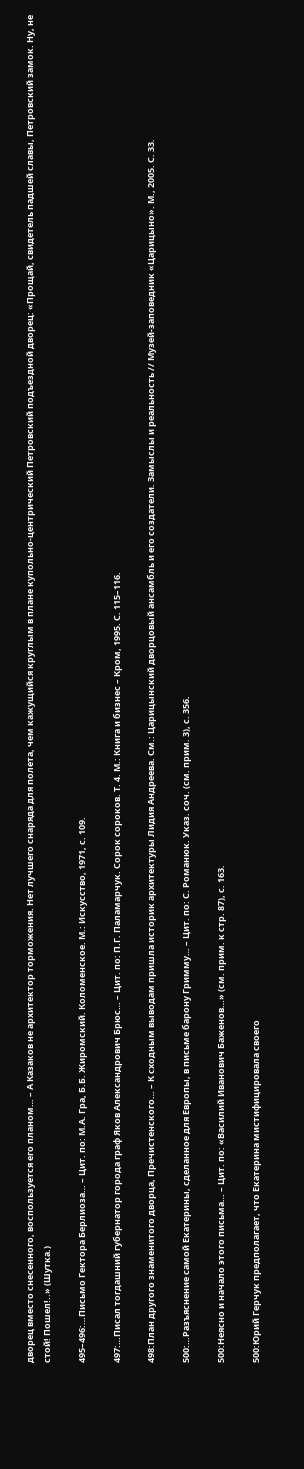дворец вместо снесенного, воспользуется его планом… – А Казаков не архитектор торможения. Нет лучшего снаряда для полета, чем кажущийся круглым в плане купольно-центрический Петровский подъездной дворец: «Прощай, свидетель падшей славы, Петровский замок. Ну, не стой! Пошел!..» (Шутка.)

495–496:…Письмо Гектора Берлиоза… – Цит. по: М.А. Гра, Б.Б. Жиромский. Коломенское. М.: Искусство, 1971, с. 109.

497:…Писал тогдашний губернатор города граф Яков Александрович Брюс… – Цит. по: П.Г. Паламарчук. Сорок сороков. Т. 4. М.: Книга и бизнес – Кром, 1995. С. 115–116.

498:План другого знаменитого дворца, Пречистенского… – К сходным выводам пришла историк архитектуры Лидия Андреева. См.: Царицынский дворцовый ансамбль и его создатели. Замыслы и реальность // Музей-заповедник «Царицыно». М., 2005. С. 33.

500:…Разъяснение самой Екатерины, сделанное для Европы, в письме барону Гримму… – Цит. по: С. Романюк. Указ. соч. (см. прим. 3), с. 356.

500:Неясно и начало этого письма… – Цит. по: «Василий Иванович Баженов…» (см. прим. к стр. 87), с. 163.

500:Юрий Герчук предполагает, что Екатерина мистифицировала своего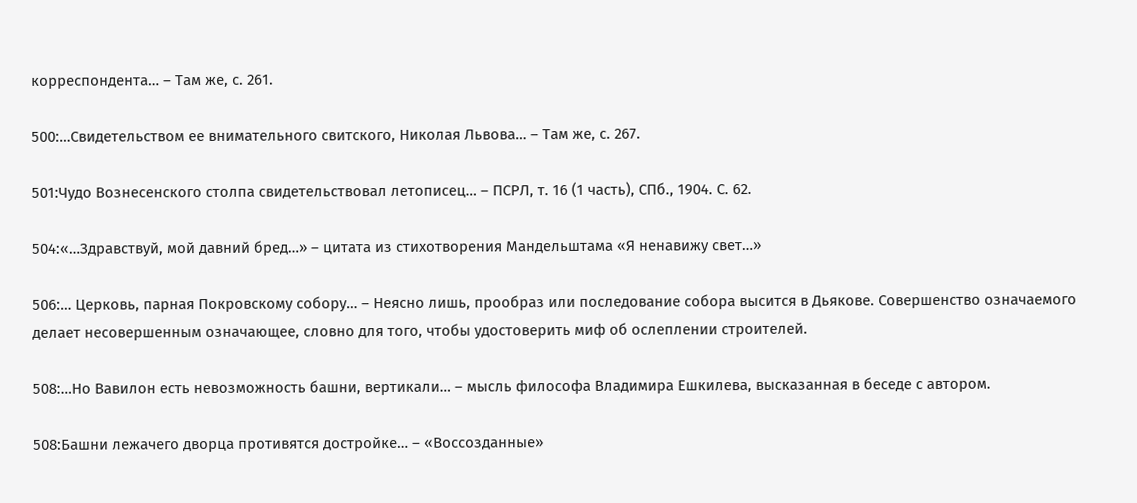корреспондента… – Там же, с. 261.

500:…Свидетельством ее внимательного свитского, Николая Львова… – Там же, с. 267.

501:Чудо Вознесенского столпа свидетельствовал летописец… – ПСРЛ, т. 16 (1 часть), СПб., 1904. С. 62.

504:«…Здравствуй, мой давний бред…» – цитата из стихотворения Мандельштама «Я ненавижу свет…»

506:… Церковь, парная Покровскому собору… – Неясно лишь, прообраз или последование собора высится в Дьякове. Совершенство означаемого делает несовершенным означающее, словно для того, чтобы удостоверить миф об ослеплении строителей.

508:…Но Вавилон есть невозможность башни, вертикали… – мысль философа Владимира Ешкилева, высказанная в беседе с автором.

508:Башни лежачего дворца противятся достройке… – «Воссозданные»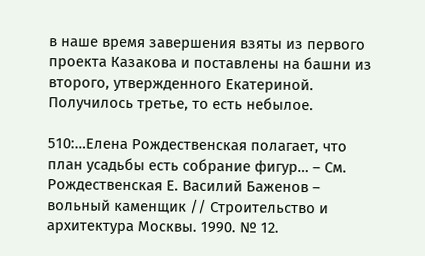в наше время завершения взяты из первого проекта Казакова и поставлены на башни из второго, утвержденного Екатериной. Получилось третье, то есть небылое.

510:…Елена Рождественская полагает, что план усадьбы есть собрание фигур… – См. Рождественская Е. Василий Баженов – вольный каменщик // Строительство и архитектура Москвы. 1990. № 12.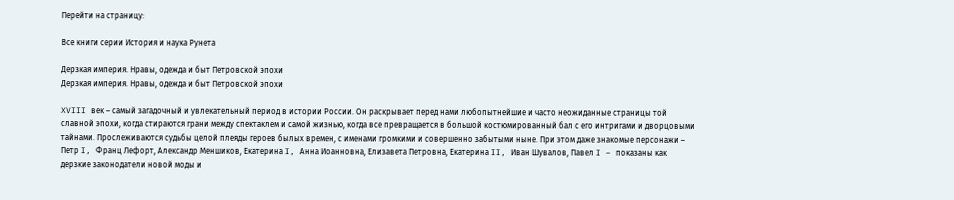Перейти на страницу:

Все книги серии История и наука Рунета

Дерзкая империя. Нравы, одежда и быт Петровской эпохи
Дерзкая империя. Нравы, одежда и быт Петровской эпохи

XVIII век – самый загадочный и увлекательный период в истории России. Он раскрывает перед нами любопытнейшие и часто неожиданные страницы той славной эпохи, когда стираются грани между спектаклем и самой жизнью, когда все превращается в большой костюмированный бал с его интригами и дворцовыми тайнами. Прослеживаются судьбы целой плеяды героев былых времен, с именами громкими и совершенно забытыми ныне. При этом даже знакомые персонажи – Петр I, Франц Лефорт, Александр Меншиков, Екатерина I, Анна Иоанновна, Елизавета Петровна, Екатерина II, Иван Шувалов, Павел I – показаны как дерзкие законодатели новой моды и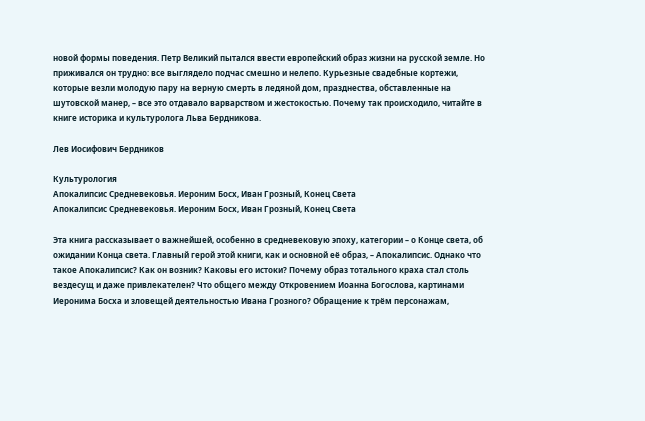новой формы поведения. Петр Великий пытался ввести европейский образ жизни на русской земле. Но приживался он трудно: все выглядело подчас смешно и нелепо. Курьезные свадебные кортежи, которые везли молодую пару на верную смерть в ледяной дом, празднества, обставленные на шутовской манер, – все это отдавало варварством и жестокостью. Почему так происходило, читайте в книге историка и культуролога Льва Бердникова.

Лев Иосифович Бердников

Культурология
Апокалипсис Средневековья. Иероним Босх, Иван Грозный, Конец Света
Апокалипсис Средневековья. Иероним Босх, Иван Грозный, Конец Света

Эта книга рассказывает о важнейшей, особенно в средневековую эпоху, категории – о Конце света, об ожидании Конца света. Главный герой этой книги, как и основной её образ, – Апокалипсис. Однако что такое Апокалипсис? Как он возник? Каковы его истоки? Почему образ тотального краха стал столь вездесущ и даже привлекателен? Что общего между Откровением Иоанна Богослова, картинами Иеронима Босха и зловещей деятельностью Ивана Грозного? Обращение к трём персонажам,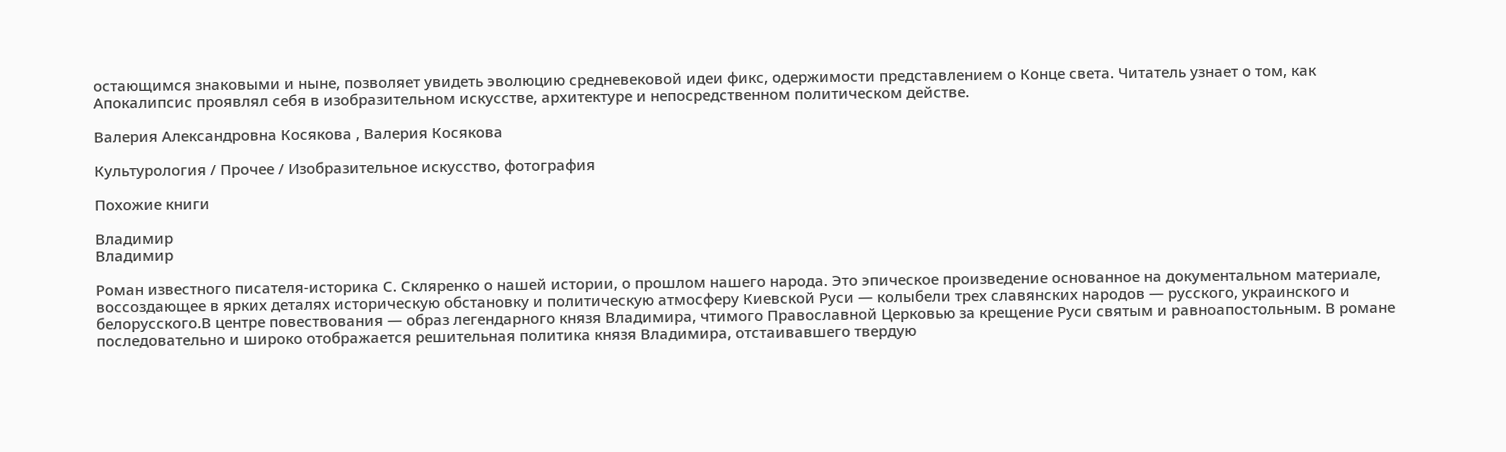остающимся знаковыми и ныне, позволяет увидеть эволюцию средневековой идеи фикс, одержимости представлением о Конце света. Читатель узнает о том, как Апокалипсис проявлял себя в изобразительном искусстве, архитектуре и непосредственном политическом действе.

Валерия Александровна Косякова , Валерия Косякова

Культурология / Прочее / Изобразительное искусство, фотография

Похожие книги

Владимир
Владимир

Роман известного писателя-историка С. Скляренко о нашей истории, о прошлом нашего народа. Это эпическое произведение основанное на документальном материале, воссоздающее в ярких деталях историческую обстановку и политическую атмосферу Киевской Руси — колыбели трех славянских народов — русского, украинского и белорусского.В центре повествования — образ легендарного князя Владимира, чтимого Православной Церковью за крещение Руси святым и равноапостольным. В романе последовательно и широко отображается решительная политика князя Владимира, отстаивавшего твердую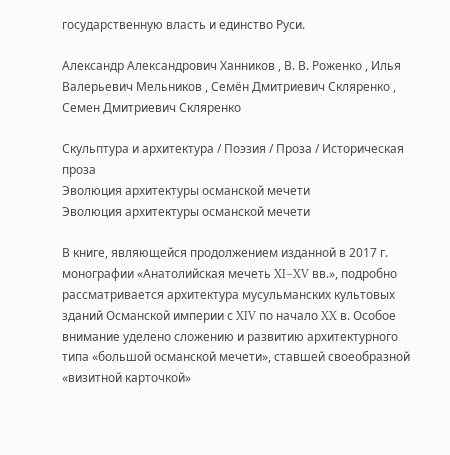государственную власть и единство Руси.

Александр Александрович Ханников , В. В. Роженко , Илья Валерьевич Мельников , Семён Дмитриевич Скляренко , Семен Дмитриевич Скляренко

Скульптура и архитектура / Поэзия / Проза / Историческая проза
Эволюция архитектуры османской мечети
Эволюция архитектуры османской мечети

В книге, являющейся продолжением изданной в 2017 г. монографии «Анатолийская мечеть XI–XV вв.», подробно рассматривается архитектура мусульманских культовых зданий Османской империи с XIV по начало XX в. Особое внимание уделено сложению и развитию архитектурного типа «большой османской мечети», ставшей своеобразной «визитной карточкой»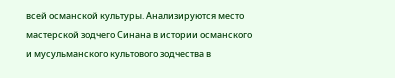всей османской культуры. Анализируются место мастерской зодчего Синана в истории османского и мусульманского культового зодчества в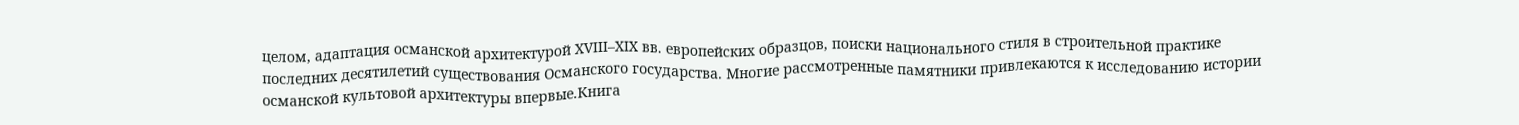целом, адаптация османской архитектурой XVIII–XIX вв. европейских образцов, поиски национального стиля в строительной практике последних десятилетий существования Османского государства. Многие рассмотренные памятники привлекаются к исследованию истории османской культовой архитектуры впервые.Книга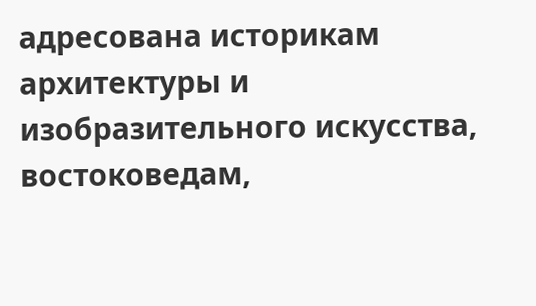адресована историкам архитектуры и изобразительного искусства, востоковедам,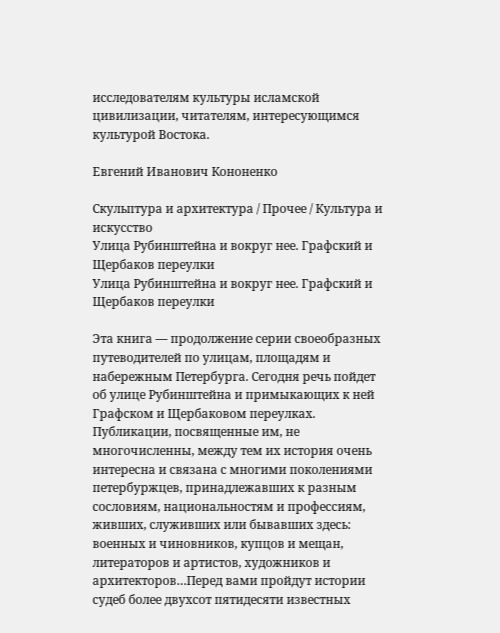исследователям культуры исламской цивилизации, читателям, интересующимся культурой Востока.

Евгений Иванович Кононенко

Скульптура и архитектура / Прочее / Культура и искусство
Улица Рубинштейна и вокруг нее. Графский и Щербаков переулки
Улица Рубинштейна и вокруг нее. Графский и Щербаков переулки

Эта книга — продолжение серии своеобразных путеводителей по улицам, площадям и набережным Петербурга. Сегодня речь пойдет об улице Рубинштейна и примыкающих к ней Графском и Щербаковом переулках. Публикации, посвященные им, не многочисленны, между тем их история очень интересна и связана с многими поколениями петербуржцев, принадлежавших к разным сословиям, национальностям и профессиям, живших, служивших или бывавших здесь: военных и чиновников, купцов и мещан, литераторов и артистов, художников и архитекторов…Перед вами пройдут истории судеб более двухсот пятидесяти известных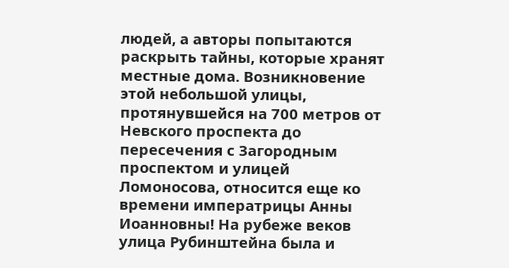людей, а авторы попытаются раскрыть тайны, которые хранят местные дома. Возникновение этой небольшой улицы, протянувшейся на 700 метров от Невского проспекта до пересечения с Загородным проспектом и улицей Ломоносова, относится еще ко времени императрицы Анны Иоанновны! На рубеже веков улица Рубинштейна была и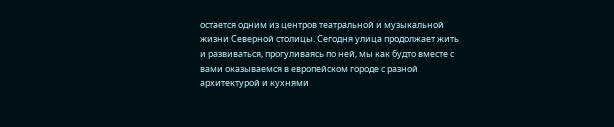остается одним из центров театральной и музыкальной жизни Северной столицы. Сегодня улица продолжает жить и развиваться, прогуливаясь по ней, мы как будто вместе с вами оказываемся в европейском городе с разной архитектурой и кухнями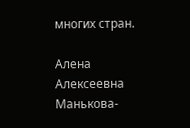многих стран.

Алена Алексеевна Манькова-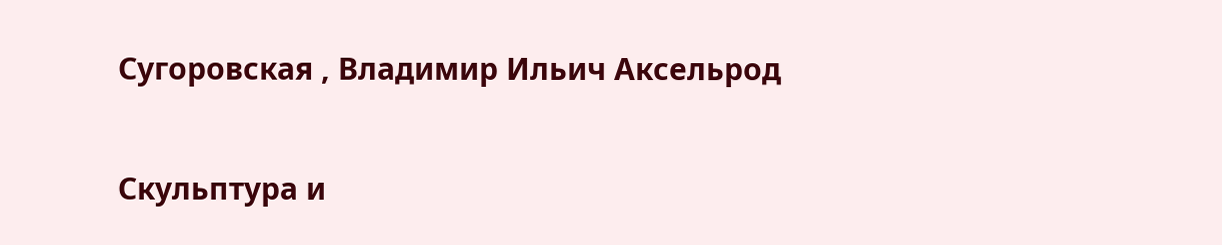Сугоровская , Владимир Ильич Аксельрод

Скульптура и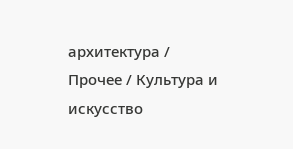архитектура / Прочее / Культура и искусство